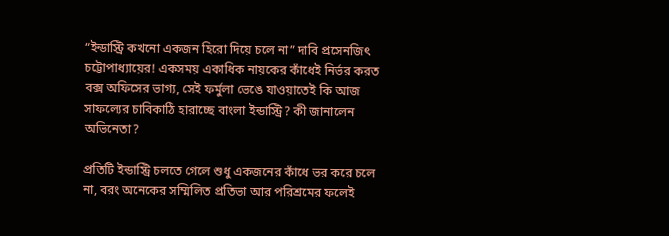“ইন্ডাস্ট্রি কখনো একজন হিরো দিয়ে চলে না” দাবি প্রসেনজিৎ চট্টোপাধ্যায়ের! একসময় একাধিক নায়কের কাঁধেই নির্ভর করত বক্স অফিসের ভাগ্য, সেই ফর্মুলা ভেঙে যাওয়াতেই কি আজ সাফল্যের চাবিকাঠি হারাচ্ছে বাংলা ইন্ডাস্ট্রি? কী জানালেন অভিনেতা?

প্রতিটি ইন্ডাস্ট্রি চলতে গেলে শুধু একজনের কাঁধে ভর করে চলে না, বরং অনেকের সম্মিলিত প্রতিভা আর পরিশ্রমের ফলেই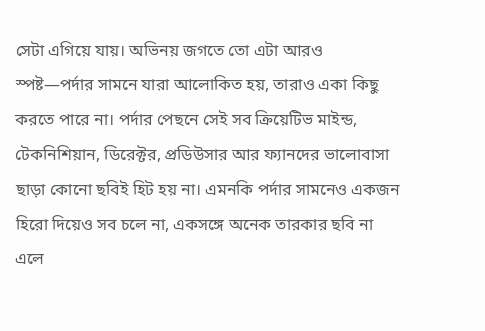সেটা এগিয়ে যায়। অভিনয় জগতে তো এটা আরও স্পষ্ট—পর্দার সামনে যারা আলোকিত হয়, তারাও একা কিছু করতে পারে না। পর্দার পেছনে সেই সব ক্রিয়েটিভ মাইন্ড, টেকনিশিয়ান, ডিরেক্টর, প্রডিউসার আর ফ্যানদের ভালোবাসা ছাড়া কোনো ছবিই হিট হয় না। এমনকি পর্দার সামনেও একজন হিরো দিয়েও সব চলে না, একসঙ্গে অনেক তারকার ছবি না এলে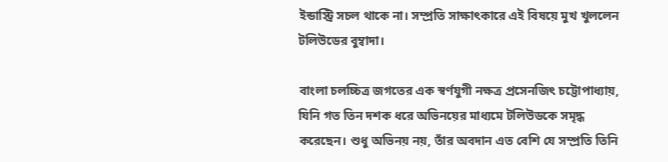ইন্ডাস্ট্রি সচল থাকে না। সম্প্রতি সাক্ষাৎকারে এই বিষয়ে মুখ খুললেন টলিউডের বুম্বাদা।

বাংলা চলচ্চিত্র জগতের এক স্বর্ণযুগী নক্ষত্র প্রসেনজিৎ চট্টোপাধ্যায়, যিনি গত তিন দশক ধরে অভিনয়ের মাধ্যমে টলিউডকে সমৃদ্ধ করেছেন। শুধু অভিনয় নয়, তাঁর অবদান এত বেশি যে সম্প্রতি তিনি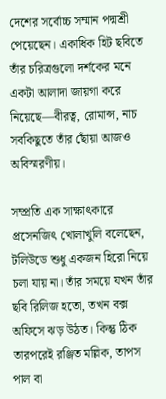দেশের সর্বোচ্চ সম্মান পদ্মশ্রী পেয়েছেন। একাধিক হিট ছবিতে তাঁর চরিত্রগুলো দর্শকের মনে একটা আলাদা জায়গা করে নিয়েছে—বীরত্ব, রোমান্স, নাচ সবকিছুতে তাঁর ছোঁয়া আজও অবিস্মরণীয়।

সম্প্রতি এক সাক্ষাৎকারে প্রসেনজিৎ খোলাখুলি বলেছেন, টলিউডে শুধু একজন হিরো নিয়ে চলা যায় না। তাঁর সময়ে যখন তাঁর ছবি রিলিজ হতো, তখন বক্স অফিসে ঝড় উঠত। কিন্তু ঠিক তারপরেই রঞ্জিত মল্লিক, তাপস পাল বা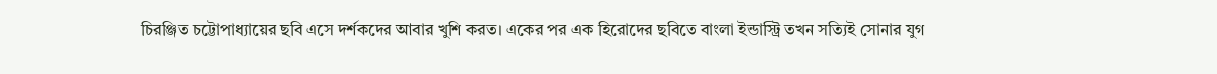চিরঞ্জিত চট্টোপাধ্যায়ের ছবি এসে দর্শকদের আবার খুশি করত। একের পর এক হিরোদের ছবিতে বাংলা ইন্ডাস্ট্রি তখন সত্যিই সোনার যুগ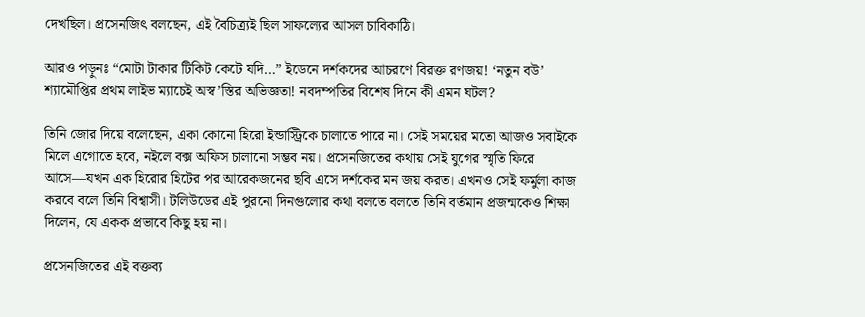দেখছিল। প্রসেনজিৎ বলছেন, এই বৈচিত্র্যই ছিল সাফল্যের আসল চাবিকাঠি।

আরও পড়ুনঃ “মোটা টাকার টিকিট কেটে যদি…” ইডেনে দর্শকদের আচরণে বিরক্ত রণজয়! ‘নতুন বউ’ শ্যামৌপ্তির প্রথম লাইভ ম্যাচেই অস্ব’স্তির অভিজ্ঞতা! নবদম্পতির বিশেষ দিনে কী এমন ঘটল?

তিনি জোর দিয়ে বলেছেন, একা কোনো হিরো ইন্ডাস্ট্রিকে চালাতে পারে না। সেই সময়ের মতো আজও সবাইকে মিলে এগোতে হবে, নইলে বক্স অফিস চালানো সম্ভব নয়। প্রসেনজিতের কথায় সেই যুগের স্মৃতি ফিরে আসে—যখন এক হিরোর হিটের পর আরেকজনের ছবি এসে দর্শকের মন জয় করত। এখনও সেই ফর্মুলা কাজ করবে বলে তিনি বিশ্বাসী। টলিউডের এই পুরনো দিনগুলোর কথা বলতে বলতে তিনি বর্তমান প্রজন্মকেও শিক্ষা দিলেন, যে একক প্রভাবে কিছু হয় না।

প্রসেনজিতের এই বক্তব্য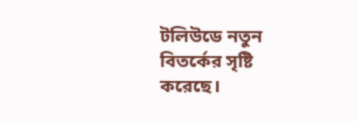টলিউডে নতুন বিতর্কের সৃষ্টি করেছে।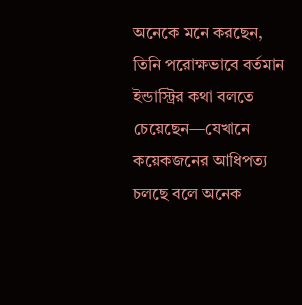অনেকে মনে করছেন, তিনি পরোক্ষভাবে বর্তমান ইন্ডাস্ট্রির কথা বলতে চেয়েছেন—যেখানে কয়েকজনের আধিপত্য চলছে বলে অনেক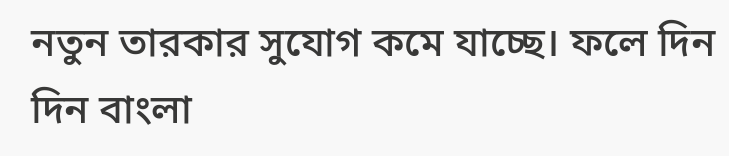নতুন তারকার সুযোগ কমে যাচ্ছে। ফলে দিন দিন বাংলা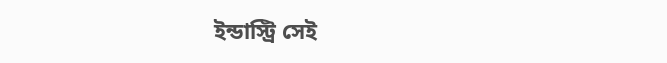ইন্ডাস্ট্রি সেই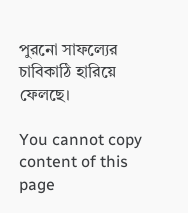পুরনো সাফল্যের চাবিকাঠি হারিয়ে ফেলছে।

You cannot copy content of this page